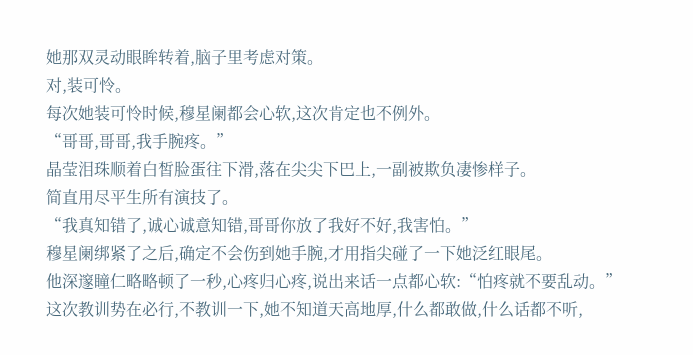她那双灵动眼眸转着,脑子里考虑对策。
对,装可怜。
每次她装可怜时候,穆星阑都会心软,这次肯定也不例外。
“哥哥,哥哥,我手腕疼。”
晶莹泪珠顺着白皙脸蛋往下滑,落在尖尖下巴上,一副被欺负凄惨样子。
简直用尽平生所有演技了。
“我真知错了,诚心诚意知错,哥哥你放了我好不好,我害怕。”
穆星阑绑紧了之后,确定不会伤到她手腕,才用指尖碰了一下她泛红眼尾。
他深邃瞳仁略略顿了一秒,心疼归心疼,说出来话一点都心软:“怕疼就不要乱动。”
这次教训势在必行,不教训一下,她不知道天高地厚,什么都敢做,什么话都不听,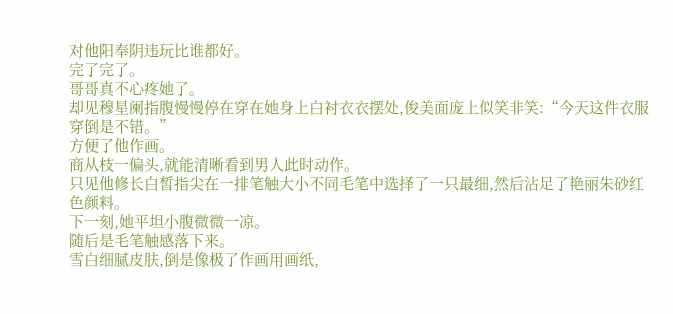对他阳奉阴违玩比谁都好。
完了完了。
哥哥真不心疼她了。
却见穆星阑指腹慢慢停在穿在她身上白衬衣衣摆处,俊美面庞上似笑非笑:“今天这件衣服穿倒是不错。”
方便了他作画。
商从枝一偏头,就能清晰看到男人此时动作。
只见他修长白皙指尖在一排笔触大小不同毛笔中选择了一只最细,然后沾足了艳丽朱砂红色颜料。
下一刻,她平坦小腹微微一凉。
随后是毛笔触感落下来。
雪白细腻皮肤,倒是像极了作画用画纸,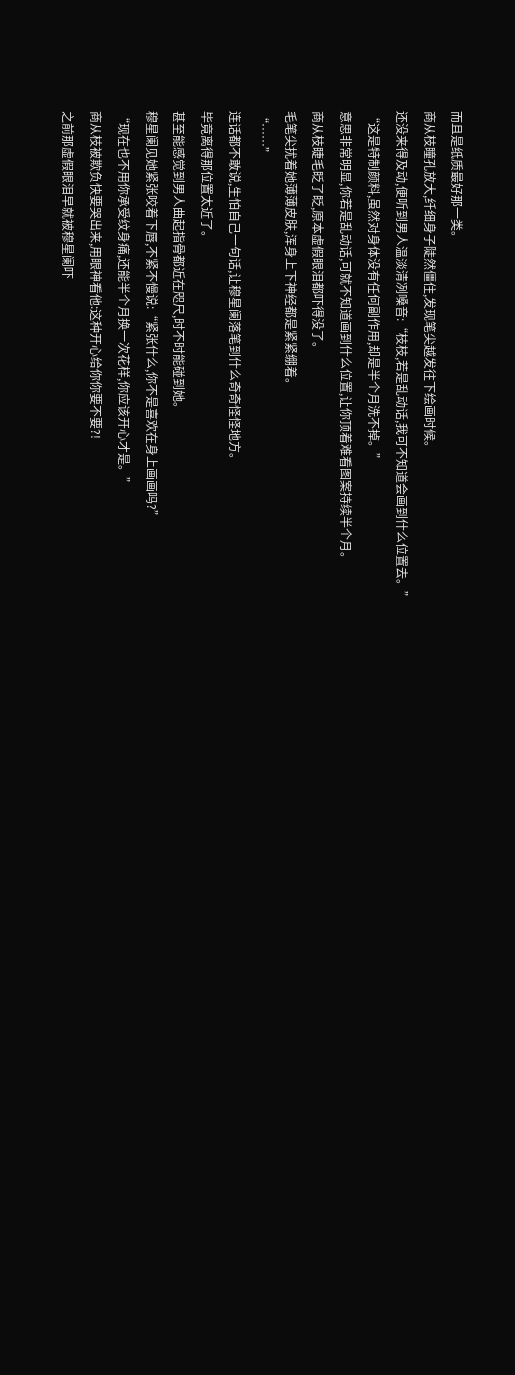而且是纸质最好那一类。
商从枝瞳孔放大,纤细身子陡然僵住,发现笔尖越发往下绘画时候。
还没来得及动,便听到男人温淡清冽嗓音:“枝枝,若是乱动话,我可不知道会画到什么位置去。”
“这是特制颜料,虽然对身体没有任何副作用,却是半个月洗不掉。”
意思非常明显,你若是乱动话,可就不知道画到什么位置,让你顶着难看图案持续半个月。
商从枝睫毛眨了眨,原本虚假眼泪都吓得没了。
毛笔尖扰着她薄薄皮肤,浑身上下神经都是紧紧绷着。
“……”
连话都不敢说,生怕自己一句话,让穆星阑落笔到什么奇奇怪怪地方。
毕竟离得那位置太近了。
甚至能感觉到男人曲起指骨都近在咫尺,时不时能碰到她。
穆星阑见她紧张咬着下唇,不紧不慢说:“紧张什么,你不是喜欢在身上画画吗?”
“现在也不用你承受纹身痛,还能半个月换一次花样,你应该开心才是。”
商从枝被欺负快要哭出来,用眼神看他:这种开心给你你要不要?!
之前那虚假眼泪早就被穆星阑吓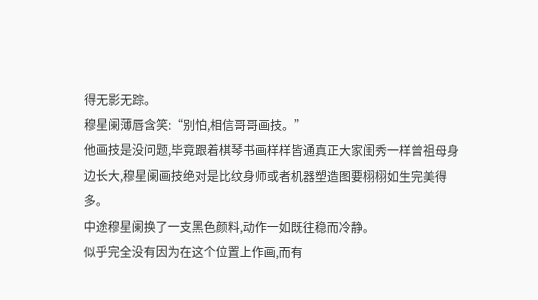得无影无踪。
穆星阑薄唇含笑:“别怕,相信哥哥画技。”
他画技是没问题,毕竟跟着棋琴书画样样皆通真正大家闺秀一样曾祖母身边长大,穆星阑画技绝对是比纹身师或者机器塑造图要栩栩如生完美得多。
中途穆星阑换了一支黑色颜料,动作一如既往稳而冷静。
似乎完全没有因为在这个位置上作画,而有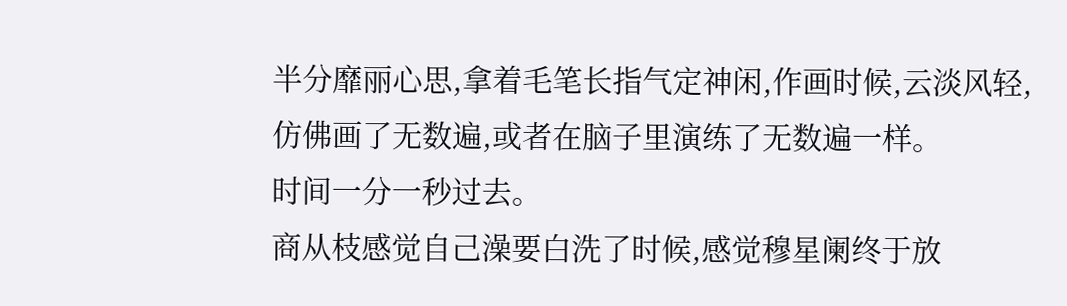半分靡丽心思,拿着毛笔长指气定神闲,作画时候,云淡风轻,仿佛画了无数遍,或者在脑子里演练了无数遍一样。
时间一分一秒过去。
商从枝感觉自己澡要白洗了时候,感觉穆星阑终于放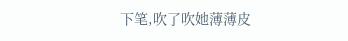下笔,吹了吹她薄薄皮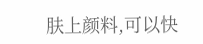肤上颜料,可以快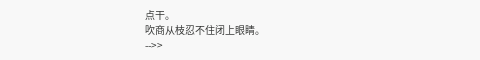点干。
吹商从枝忍不住闭上眼睛。
-->>